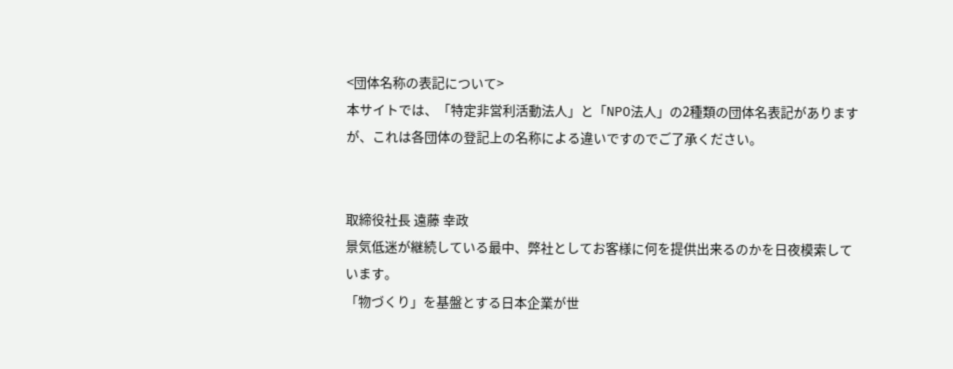<団体名称の表記について>
本サイトでは、「特定非営利活動法人」と「NPO法人」の2種類の団体名表記がありますが、これは各団体の登記上の名称による違いですのでご了承ください。


取締役社長 遠藤 幸政
景気低迷が継続している最中、弊社としてお客様に何を提供出来るのかを日夜模索しています。
「物づくり」を基盤とする日本企業が世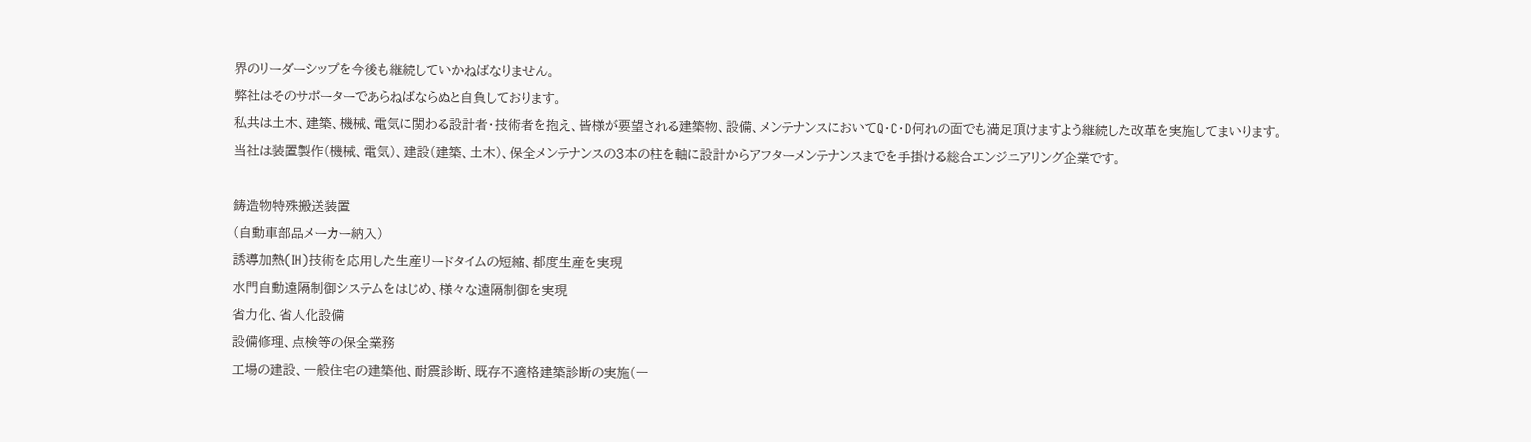界のリーダーシップを今後も継続していかねばなりません。
弊社はそのサポーターであらねばならぬと自負しております。
私共は土木、建築、機械、電気に関わる設計者・技術者を抱え、皆様が要望される建築物、設備、メンテナンスにおいてQ・C・D何れの面でも満足頂けますよう継続した改革を実施してまいります。
当社は装置製作(機械、電気)、建設(建築、土木)、保全メンテナンスの3本の柱を軸に設計からアフターメンテナンスまでを手掛ける総合エンジニアリング企業です。

鋳造物特殊搬送装置
(自動車部品メーカー納入)
誘導加熱(IH)技術を応用した生産リードタイムの短縮、都度生産を実現
水門自動遠隔制御システムをはじめ、様々な遠隔制御を実現
省力化、省人化設備
設備修理、点検等の保全業務
工場の建設、一般住宅の建築他、耐震診断、既存不適格建築診断の実施(一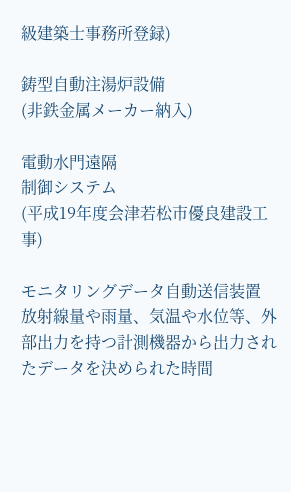級建築士事務所登録)

鋳型自動注湯炉設備
(非鉄金属メーカー納入)

電動水門遠隔
制御システム
(平成19年度会津若松市優良建設工事)

モニタリングデータ自動送信装置
放射線量や雨量、気温や水位等、外部出力を持つ計測機器から出力されたデータを決められた時間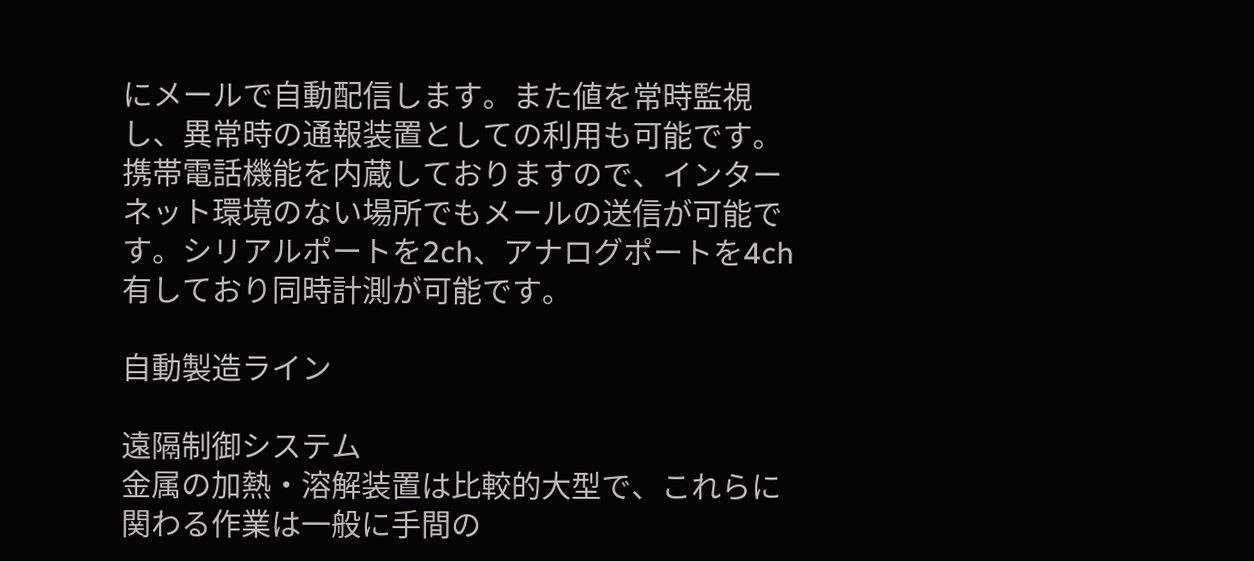にメールで自動配信します。また値を常時監視し、異常時の通報装置としての利用も可能です。携帯電話機能を内蔵しておりますので、インターネット環境のない場所でもメールの送信が可能です。シリアルポートを2ch、アナログポートを4ch 有しており同時計測が可能です。

自動製造ライン

遠隔制御システム
金属の加熱・溶解装置は比較的大型で、これらに関わる作業は一般に手間の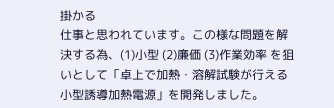掛かる
仕事と思われています。この様な問題を解決する為、(1)小型 (2)廉価 (3)作業効率 を狙いとして「卓上で加熱・溶解試験が行える小型誘導加熱電源」を開発しました。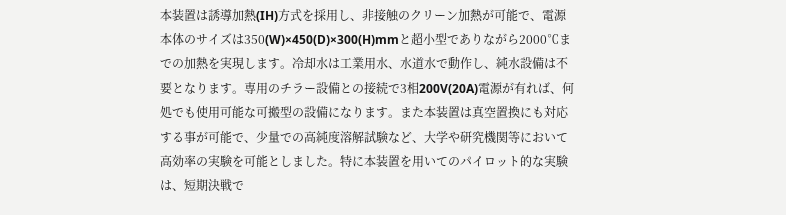本装置は誘導加熱(IH)方式を採用し、非接触のクリーン加熱が可能で、電源本体のサイズは350(W)×450(D)×300(H)mmと超小型でありながら2000℃までの加熱を実現します。冷却水は工業用水、水道水で動作し、純水設備は不要となります。専用のチラー設備との接続で3相200V(20A)電源が有れば、何処でも使用可能な可搬型の設備になります。また本装置は真空置換にも対応する事が可能で、少量での高純度溶解試験など、大学や研究機関等において高効率の実験を可能としました。特に本装置を用いてのパイロット的な実験は、短期決戦で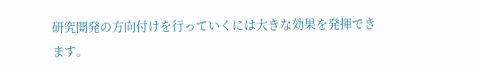研究開発の方向付けを行っていくには大きな効果を発揮できます。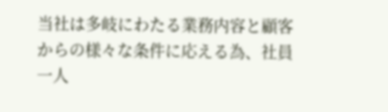当社は多岐にわたる業務内容と顧客からの様々な条件に応える為、社員一人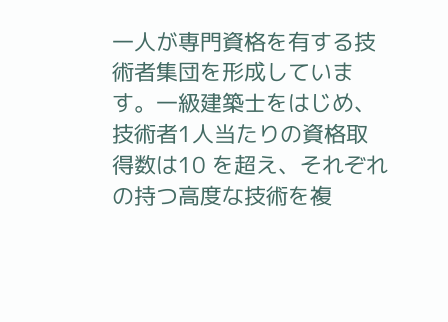一人が専門資格を有する技術者集団を形成しています。一級建築士をはじめ、技術者1人当たりの資格取得数は10 を超え、それぞれの持つ高度な技術を複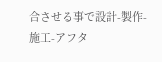合させる事で設計-製作-施工-アフタ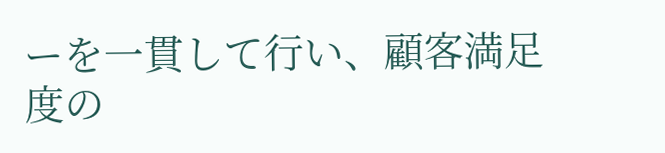ーを一貫して行い、顧客満足度の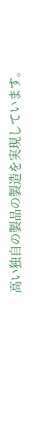高い独自の製品の製造を実現しています。